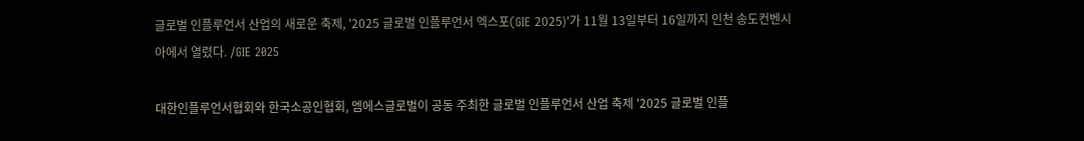글로벌 인플루언서 산업의 새로운 축제, '2025 글로벌 인플루언서 엑스포(GIE 2025)'가 11월 13일부터 16일까지 인천 송도컨벤시아에서 열렸다. /GIE 2025

대한인플루언서협회와 한국소공인협회, 엠에스글로벌이 공동 주최한 글로벌 인플루언서 산업 축제 '2025 글로벌 인플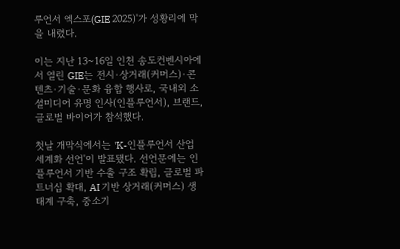루언서 엑스포(GIE 2025)'가 성황리에 막을 내렸다.

이는 지난 13~16일 인천 송도컨벤시아에서 열린 GIE는 전시·상거래(커머스)·콘텐츠·기술·문화 융합 행사로, 국내외 소셜미디어 유명 인사(인플루언서), 브랜드, 글로벌 바이어가 참석했다.

첫날 개막식에서는 'K-인플루언서 산업 세계화 선언'이 발표됐다. 선언문에는 인플루언서 기반 수출 구조 확립, 글로벌 파트너십 확대, AI 기반 상거래(커머스) 생태계 구축, 중소기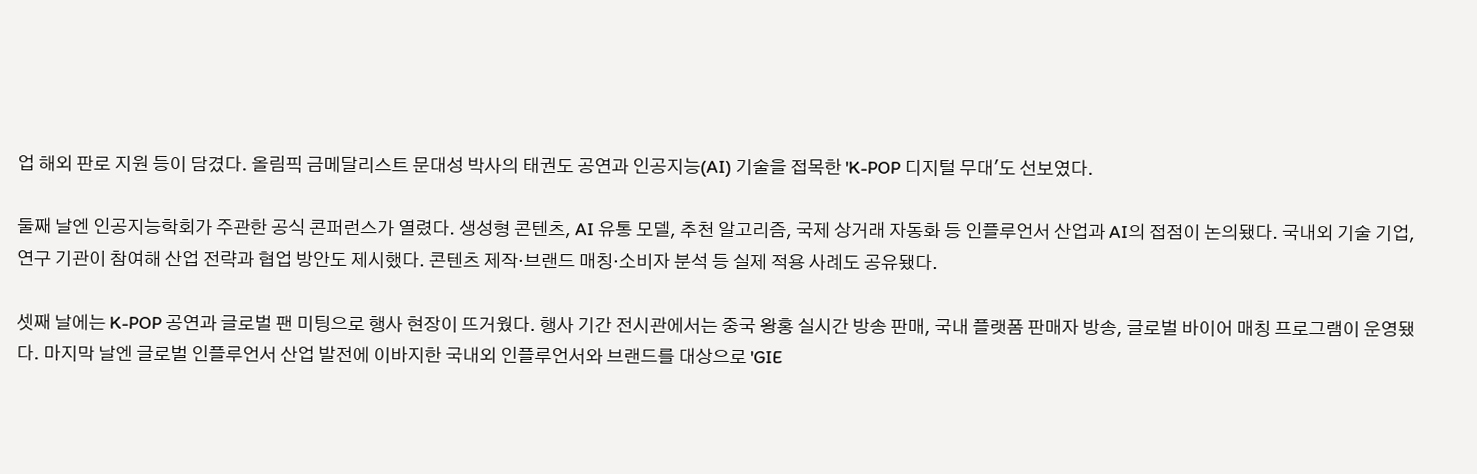업 해외 판로 지원 등이 담겼다. 올림픽 금메달리스트 문대성 박사의 태권도 공연과 인공지능(AI) 기술을 접목한 'K-POP 디지털 무대'도 선보였다.

둘째 날엔 인공지능학회가 주관한 공식 콘퍼런스가 열렸다. 생성형 콘텐츠, AI 유통 모델, 추천 알고리즘, 국제 상거래 자동화 등 인플루언서 산업과 AI의 접점이 논의됐다. 국내외 기술 기업, 연구 기관이 참여해 산업 전략과 협업 방안도 제시했다. 콘텐츠 제작·브랜드 매칭·소비자 분석 등 실제 적용 사례도 공유됐다.

셋째 날에는 K-POP 공연과 글로벌 팬 미팅으로 행사 현장이 뜨거웠다. 행사 기간 전시관에서는 중국 왕홍 실시간 방송 판매, 국내 플랫폼 판매자 방송, 글로벌 바이어 매칭 프로그램이 운영됐다. 마지막 날엔 글로벌 인플루언서 산업 발전에 이바지한 국내외 인플루언서와 브랜드를 대상으로 'GIE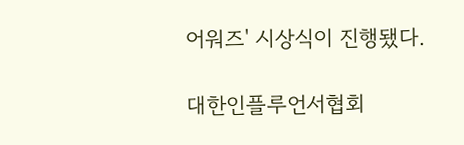어워즈' 시상식이 진행됐다.

대한인플루언서협회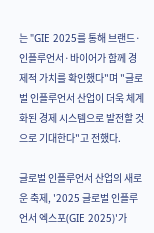는 "GIE 2025를 통해 브랜드·인플루언서·바이어가 함께 경제적 가치를 확인했다"며 "글로벌 인플루언서 산업이 더욱 체계화된 경제 시스템으로 발전할 것으로 기대한다"고 전했다.

글로벌 인플루언서 산업의 새로운 축제, '2025 글로벌 인플루언서 엑스포(GIE 2025)'가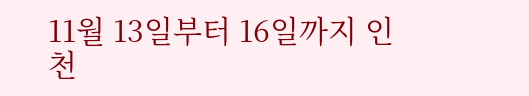11월 13일부터 16일까지 인천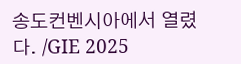송도컨벤시아에서 열렸다. /GIE 2025